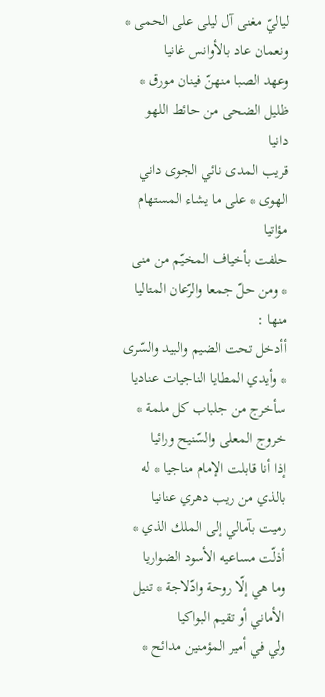لياليّ مغنى آل ليلى على الحمى * ونعمان عاد بالأوانس غانيا
وعهد الصبا منهنّ فينان مورق * ظليل الضحى من حائط اللهو دانيا
قريب المدى نائي الجوى داني الهوى * على ما يشاء المستهام مؤاتيا
حلفت بأخياف المخيّم من منى * ومن حلّ جمعا والرّعان المتاليا
منها :
أأدخل تحت الضيم والبيد والسّرى * وأيدي المطايا الناجيات عناديا
سأخرج من جلباب كل ملمة * خروج المعلى والسّنيح ورائيا
إذا أنا قابلت الإمام مناجيا * له بالذي من ريب دهري عنانيا
رميت بآمالي إلى الملك الذي * أذلّت مساعيه الأسود الضواريا
وما هي إلّا روحة وادّلاجة * تنيل الأماني أو تقيم البواكيا
ولي في أمير المؤمنين مدائح *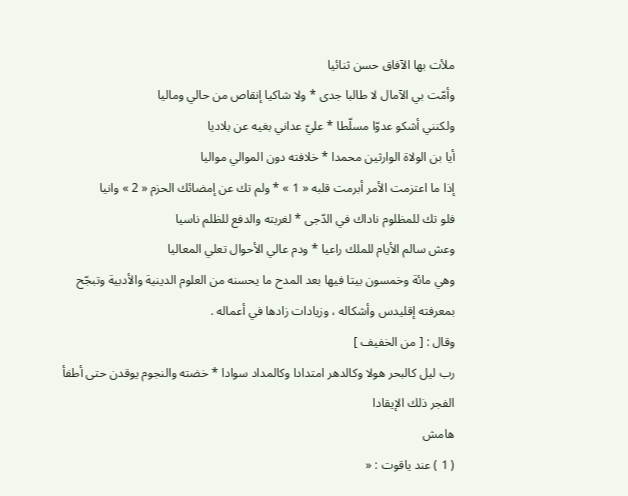ملأت بها الآفاق حسن ثنائيا
وأمّت بي الآمال لا طالبا جدى * ولا شاكيا إنقاص من حالي وماليا
ولكنني أشكو عدوّا مسلّطا * عليّ عداني بغيه عن بلاديا
أيا بن الولاة الوارثين محمدا * خلافته دون الموالي مواليا
إذا ما اعتزمت الأمر أبرمت قلبه « 1 » * ولم تك عن إمضائك الحزم « 2 » وانيا
فلو تك للمظلوم ناداك في الدّجى * لغربته والدفع للظلم ناسيا
وعش سالم الأيام للملك راعيا * ودم عالي الأحوال تعلي المعاليا
وهي مائة وخمسون بيتا فيها بعد المدح ما يحسنه من العلوم الدينية والأدبية وتبجّح بمعرفته إقليدس وأشكاله ، وزيادات زادها في أعماله .
وقال : [ من الخفيف ]
رب ليل كالبحر هولا وكالدهر امتدادا وكالمداد سوادا * خضته والنجوم يوقدن حتى أطفأ الفجر ذلك الإيقادا
هامش
( 1 ) عند ياقوت : «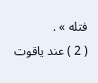فتله » .
( 2 ) عند ياقوت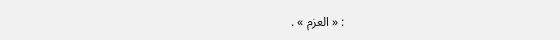: « العزم » .